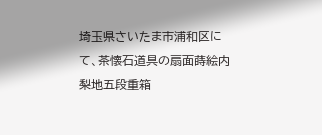埼玉県さいたま市浦和区にて、茶懐石道具の扇面蒔絵内梨地五段重箱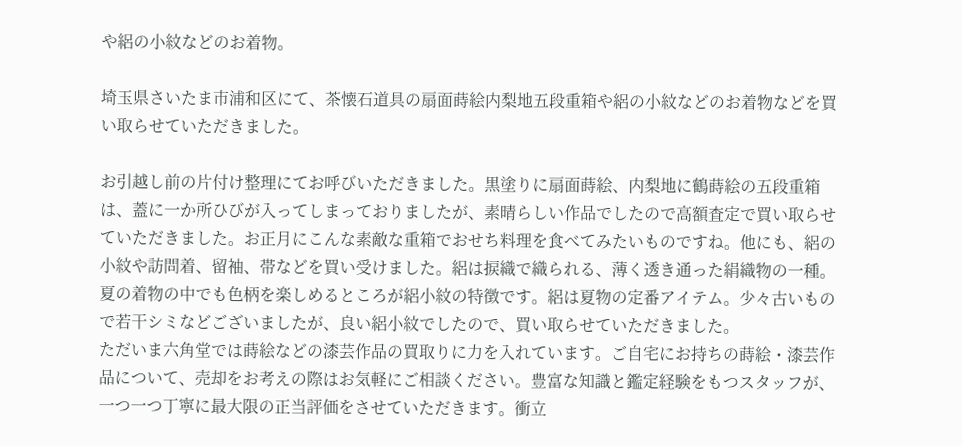や絽の小紋などのお着物。

埼玉県さいたま市浦和区にて、茶懐石道具の扇面蒔絵内梨地五段重箱や絽の小紋などのお着物などを買い取らせていただきました。

お引越し前の片付け整理にてお呼びいただきました。黒塗りに扇面蒔絵、内梨地に鶴蒔絵の五段重箱は、蓋に一か所ひびが入ってしまっておりましたが、素晴らしい作品でしたので高額査定で買い取らせていただきました。お正月にこんな素敵な重箱でおせち料理を食べてみたいものですね。他にも、絽の小紋や訪問着、留袖、帯などを買い受けました。絽は捩織で織られる、薄く透き通った絹織物の一種。夏の着物の中でも色柄を楽しめるところが絽小紋の特徴です。絽は夏物の定番アイテム。少々古いもので若干シミなどございましたが、良い絽小紋でしたので、買い取らせていただきました。
ただいま六角堂では蒔絵などの漆芸作品の買取りに力を入れています。ご自宅にお持ちの蒔絵・漆芸作品について、売却をお考えの際はお気軽にご相談ください。豊富な知識と鑑定経験をもつスタッフが、一つ一つ丁寧に最大限の正当評価をさせていただきます。衝立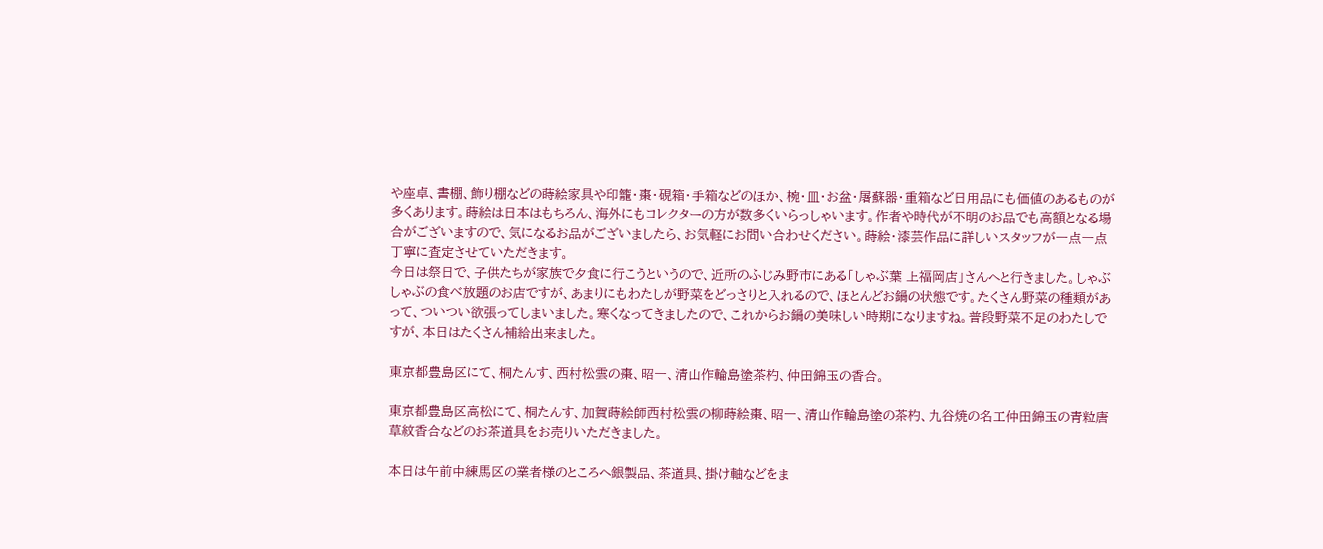や座卓、書棚、飾り棚などの蒔絵家具や印籠・棗・硯箱・手箱などのほか、椀・皿・お盆・屠蘇器・重箱など日用品にも価値のあるものが多くあります。蒔絵は日本はもちろん、海外にもコレクターの方が数多くいらっしゃいます。作者や時代が不明のお品でも高額となる場合がございますので、気になるお品がございましたら、お気軽にお問い合わせください。蒔絵・漆芸作品に詳しいスタッフが一点一点丁寧に査定させていただきます。
今日は祭日で、子供たちが家族で夕食に行こうというので、近所のふじみ野市にある「しゃぶ葉 上福岡店」さんへと行きました。しゃぶしゃぶの食べ放題のお店ですが、あまりにもわたしが野菜をどっさりと入れるので、ほとんどお鍋の状態です。たくさん野菜の種類があって、ついつい欲張ってしまいました。寒くなってきましたので、これからお鍋の美味しい時期になりますね。普段野菜不足のわたしですが、本日はたくさん補給出来ました。

東京都豊島区にて、桐たんす、西村松雲の棗、昭一、清山作輪島塗茶杓、仲田錦玉の香合。

東京都豊島区高松にて、桐たんす、加賀蒔絵師西村松雲の柳蒔絵棗、昭一、清山作輪島塗の茶杓、九谷焼の名工仲田錦玉の青粒唐草紋香合などのお茶道具をお売りいただきました。

本日は午前中練馬区の業者様のところへ銀製品、茶道具、掛け軸などをま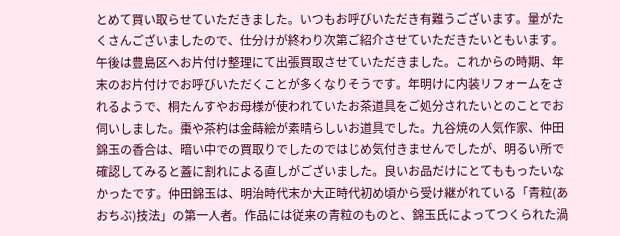とめて買い取らせていただきました。いつもお呼びいただき有難うございます。量がたくさんございましたので、仕分けが終わり次第ご紹介させていただきたいともいます。午後は豊島区へお片付け整理にて出張買取させていただきました。これからの時期、年末のお片付けでお呼びいただくことが多くなりそうです。年明けに内装リフォームをされるようで、桐たんすやお母様が使われていたお茶道具をご処分されたいとのことでお伺いしました。棗や茶杓は金蒔絵が素晴らしいお道具でした。九谷焼の人気作家、仲田錦玉の香合は、暗い中での買取りでしたのではじめ気付きませんでしたが、明るい所で確認してみると蓋に割れによる直しがございました。良いお品だけにとてももったいなかったです。仲田錦玉は、明治時代末か大正時代初め頃から受け継がれている「青粒(あおちぶ)技法」の第一人者。作品には従来の青粒のものと、錦玉氏によってつくられた渦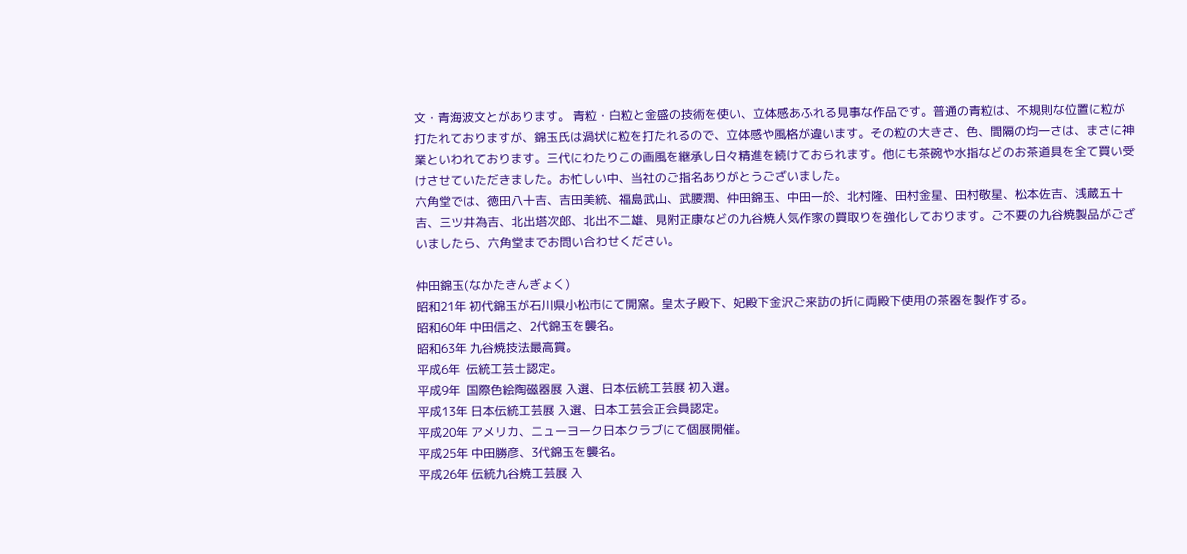文・青海波文とがあります。 青粒・白粒と金盛の技術を使い、立体感あふれる見事な作品です。普通の青粒は、不規則な位置に粒が打たれておりますが、錦玉氏は渦状に粒を打たれるので、立体感や風格が違います。その粒の大きさ、色、間隔の均一さは、まさに神業といわれております。三代にわたりこの画風を継承し日々精進を続けておられます。他にも茶碗や水指などのお茶道具を全て買い受けさせていただきました。お忙しい中、当社のご指名ありがとうございました。
六角堂では、徳田八十吉、吉田美統、福島武山、武腰潤、仲田錦玉、中田一於、北村隆、田村金星、田村敬星、松本佐吉、浅蔵五十吉、三ツ井為吉、北出塔次郎、北出不二雄、見附正康などの九谷焼人気作家の買取りを強化しております。ご不要の九谷焼製品がございましたら、六角堂までお問い合わせください。

仲田錦玉(なかたきんぎょく)
昭和21年 初代錦玉が石川県小松市にて開窯。皇太子殿下、妃殿下金沢ご来訪の折に両殿下使用の茶器を製作する。
昭和60年 中田信之、2代錦玉を襲名。
昭和63年 九谷焼技法最高賞。
平成6年  伝統工芸士認定。
平成9年  国際色絵陶磁器展 入選、日本伝統工芸展 初入選。
平成13年 日本伝統工芸展 入選、日本工芸会正会員認定。
平成20年 アメリカ、ニューヨーク日本クラブにて個展開催。
平成25年 中田勝彦、3代錦玉を襲名。
平成26年 伝統九谷焼工芸展 入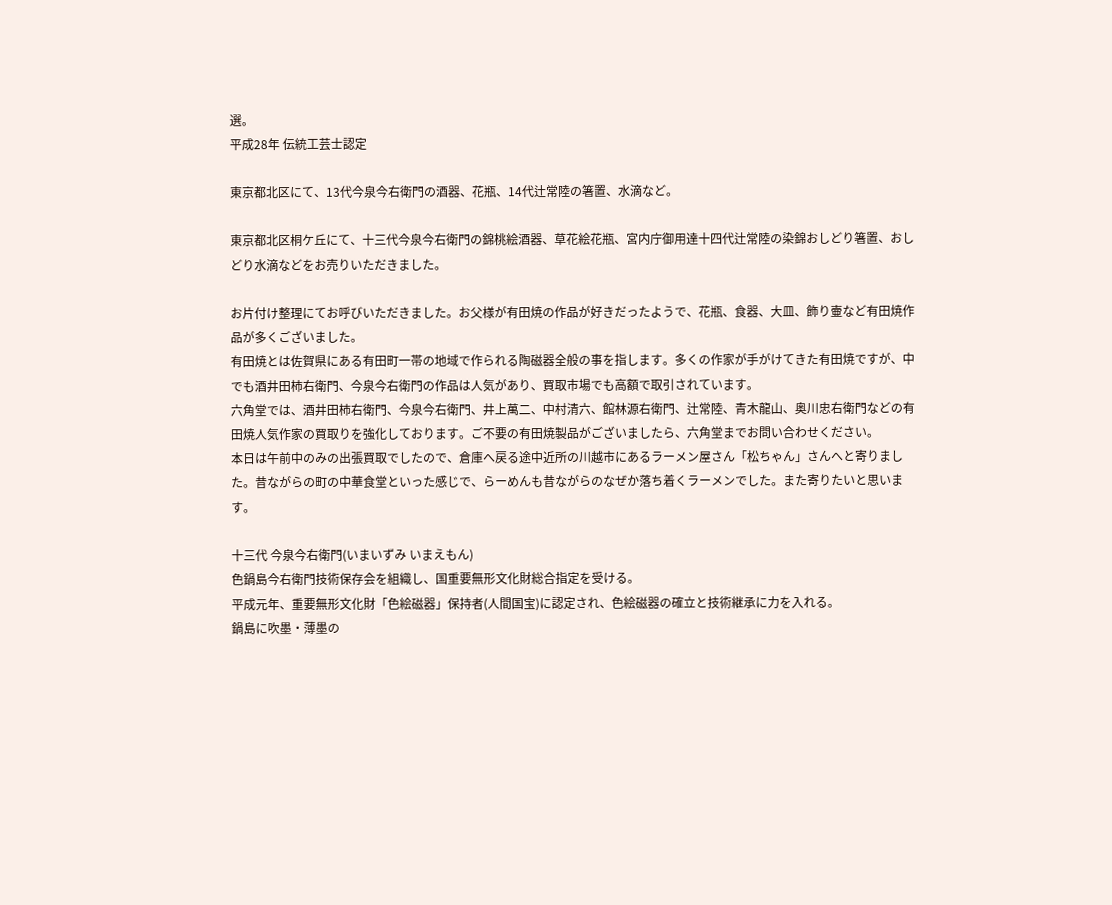選。
平成28年 伝統工芸士認定

東京都北区にて、13代今泉今右衛門の酒器、花瓶、14代辻常陸の箸置、水滴など。

東京都北区桐ケ丘にて、十三代今泉今右衛門の錦桃絵酒器、草花絵花瓶、宮内庁御用達十四代辻常陸の染錦おしどり箸置、おしどり水滴などをお売りいただきました。

お片付け整理にてお呼びいただきました。お父様が有田焼の作品が好きだったようで、花瓶、食器、大皿、飾り壷など有田焼作品が多くございました。
有田焼とは佐賀県にある有田町一帯の地域で作られる陶磁器全般の事を指します。多くの作家が手がけてきた有田焼ですが、中でも酒井田柿右衛門、今泉今右衛門の作品は人気があり、買取市場でも高額で取引されています。
六角堂では、酒井田柿右衛門、今泉今右衛門、井上萬二、中村清六、館林源右衛門、辻常陸、青木龍山、奥川忠右衛門などの有田焼人気作家の買取りを強化しております。ご不要の有田焼製品がございましたら、六角堂までお問い合わせください。
本日は午前中のみの出張買取でしたので、倉庫へ戻る途中近所の川越市にあるラーメン屋さん「松ちゃん」さんへと寄りました。昔ながらの町の中華食堂といった感じで、らーめんも昔ながらのなぜか落ち着くラーメンでした。また寄りたいと思います。

十三代 今泉今右衛門(いまいずみ いまえもん)
色鍋島今右衛門技術保存会を組織し、国重要無形文化財総合指定を受ける。
平成元年、重要無形文化財「色絵磁器」保持者(人間国宝)に認定され、色絵磁器の確立と技術継承に力を入れる。
鍋島に吹墨・薄墨の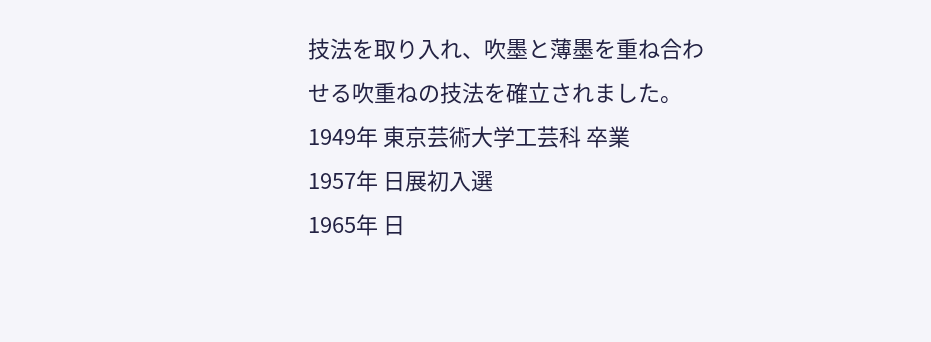技法を取り入れ、吹墨と薄墨を重ね合わせる吹重ねの技法を確立されました。
1949年 東京芸術大学工芸科 卒業
1957年 日展初入選
1965年 日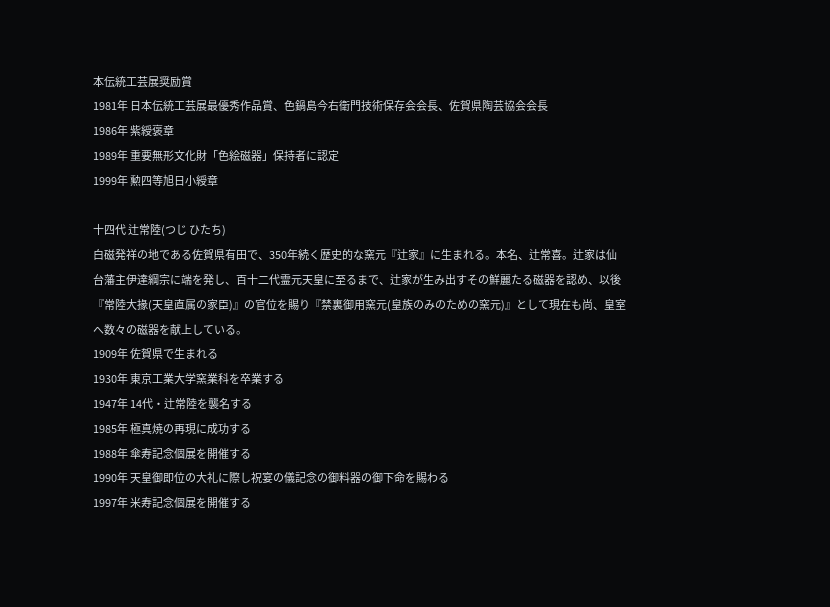本伝統工芸展奨励賞
1981年 日本伝統工芸展最優秀作品賞、色鍋島今右衛門技術保存会会長、佐賀県陶芸協会会長
1986年 紫綬褒章
1989年 重要無形文化財「色絵磁器」保持者に認定
1999年 勲四等旭日小綬章

十四代 辻常陸(つじ ひたち)
白磁発祥の地である佐賀県有田で、350年続く歴史的な窯元『辻家』に生まれる。本名、辻常喜。辻家は仙台藩主伊達綱宗に端を発し、百十二代霊元天皇に至るまで、辻家が生み出すその鮮麗たる磁器を認め、以後『常陸大掾(天皇直属の家臣)』の官位を賜り『禁裏御用窯元(皇族のみのための窯元)』として現在も尚、皇室へ数々の磁器を献上している。
1909年 佐賀県で生まれる
1930年 東京工業大学窯業科を卒業する
1947年 14代・辻常陸を襲名する
1985年 極真焼の再現に成功する
1988年 傘寿記念個展を開催する
1990年 天皇御即位の大礼に際し祝宴の儀記念の御料器の御下命を賜わる
1997年 米寿記念個展を開催する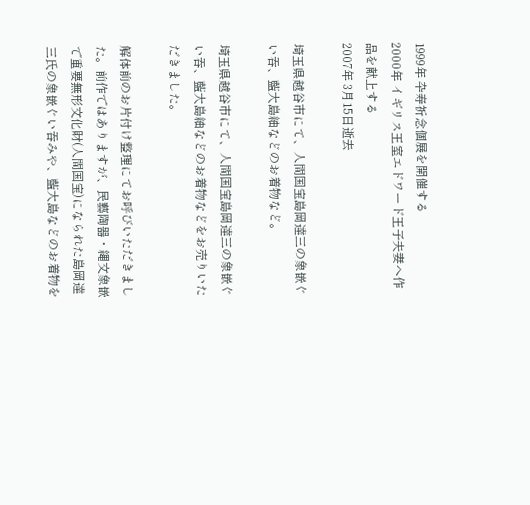1999年 卆寿祈念個展を開催する
2000年 イギリス王室エドワード王子夫妻へ作品を献上する
2007年 3月15日逝去

埼玉県越谷市にて、人間国宝島岡達三の象嵌ぐい吞、藍大島紬などのお着物など。

埼玉県越谷市にて、人間国宝島岡達三の象嵌ぐい吞、藍大島紬などのお着物などをお売りいただきました。

解体前のお片付け整理にてお呼びいただきました。前作ではありますが、民藝陶器・縄文象嵌で重要無形文化財(人間国宝)になられた島岡達三氏の象嵌ぐい吞みや、藍大島などのお着物を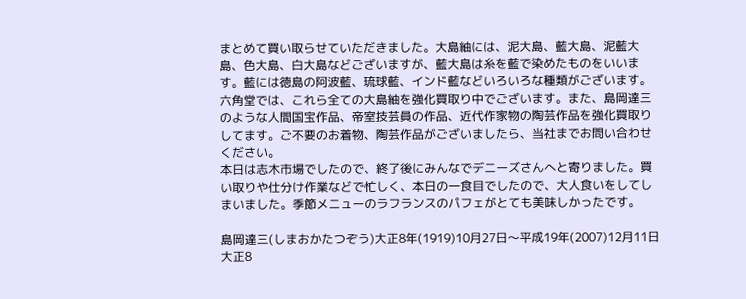まとめて買い取らせていただきました。大島紬には、泥大島、藍大島、泥藍大島、色大島、白大島などございますが、藍大島は糸を藍で染めたものをいいます。藍には徳島の阿波藍、琉球藍、インド藍などいろいろな種類がございます。六角堂では、これら全ての大島紬を強化買取り中でございます。また、島岡達三のような人間国宝作品、帝室技芸員の作品、近代作家物の陶芸作品を強化買取りしてます。ご不要のお着物、陶芸作品がございましたら、当社までお問い合わせください。
本日は志木市場でしたので、終了後にみんなでデニーズさんへと寄りました。買い取りや仕分け作業などで忙しく、本日の一食目でしたので、大人食いをしてしまいました。季節メニューのラフランスのパフェがとても美味しかったです。

島岡達三(しまおかたつぞう)大正8年(1919)10月27日〜平成19年(2007)12月11日
大正8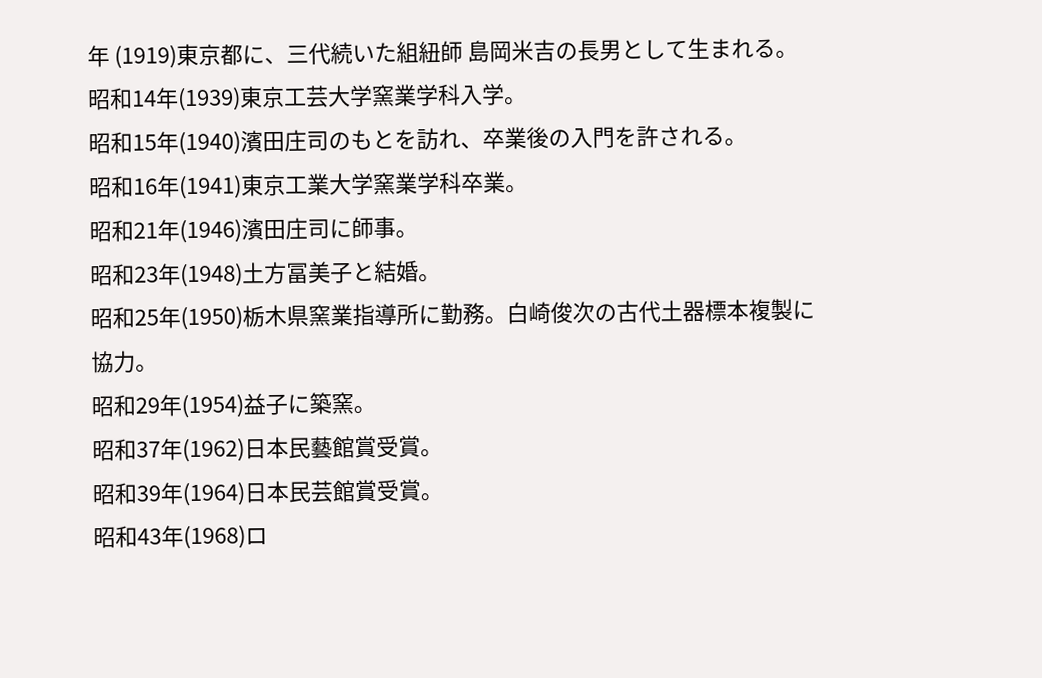年 (1919)東京都に、三代続いた組紐師 島岡米吉の長男として生まれる。
昭和14年(1939)東京工芸大学窯業学科入学。
昭和15年(1940)濱田庄司のもとを訪れ、卒業後の入門を許される。
昭和16年(1941)東京工業大学窯業学科卒業。
昭和21年(1946)濱田庄司に師事。
昭和23年(1948)土方冨美子と結婚。
昭和25年(1950)栃木県窯業指導所に勤務。白崎俊次の古代土器標本複製に協力。
昭和29年(1954)益子に築窯。
昭和37年(1962)日本民藝館賞受賞。
昭和39年(1964)日本民芸館賞受賞。
昭和43年(1968)ロ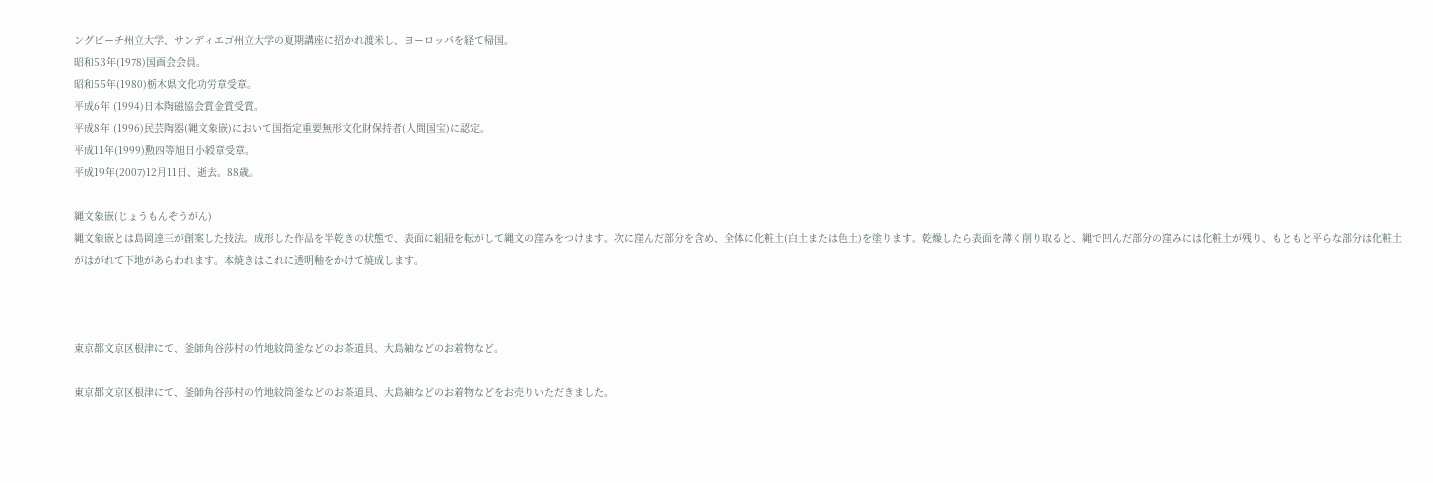ングビーチ州立大学、サンディエゴ州立大学の夏期講座に招かれ渡米し、ヨーロッパを経て帰国。
昭和53年(1978)国画会会員。
昭和55年(1980)栃木県文化功労章受章。
平成6年 (1994)日本陶磁協会賞金賞受賞。
平成8年 (1996)民芸陶器(縄文象嵌)において国指定重要無形文化財保持者(人間国宝)に認定。
平成11年(1999)勲四等旭日小綬章受章。
平成19年(2007)12月11日、逝去。88歳。

縄文象嵌(じょうもんぞうがん)
縄文象嵌とは島岡達三が創案した技法。成形した作品を半乾きの状態で、表面に組紐を転がして縄文の窪みをつけます。次に窪んだ部分を含め、全体に化粧土(白土または色土)を塗ります。乾燥したら表面を薄く削り取ると、縄で凹んだ部分の窪みには化粧土が残り、もともと平らな部分は化粧土がはがれて下地があらわれます。本焼きはこれに透明釉をかけて焼成します。



東京都文京区根津にて、釜師角谷莎村の竹地紋筒釜などのお茶道具、大島紬などのお着物など。

東京都文京区根津にて、釜師角谷莎村の竹地紋筒釜などのお茶道具、大島紬などのお着物などをお売りいただきました。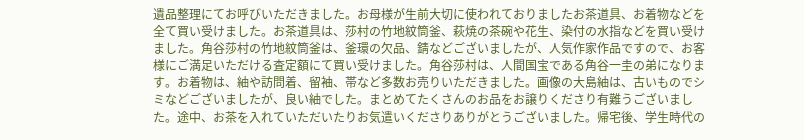遺品整理にてお呼びいただきました。お母様が生前大切に使われておりましたお茶道具、お着物などを全て買い受けました。お茶道具は、莎村の竹地紋筒釜、萩焼の茶碗や花生、染付の水指などを買い受けました。角谷莎村の竹地紋筒釜は、釜環の欠品、錆などございましたが、人気作家作品ですので、お客様にご満足いただける査定額にて買い受けました。角谷莎村は、人間国宝である角谷一圭の弟になります。お着物は、紬や訪問着、留袖、帯など多数お売りいただきました。画像の大島紬は、古いものでシミなどございましたが、良い紬でした。まとめてたくさんのお品をお譲りくださり有難うございました。途中、お茶を入れていただいたりお気遣いくださりありがとうございました。帰宅後、学生時代の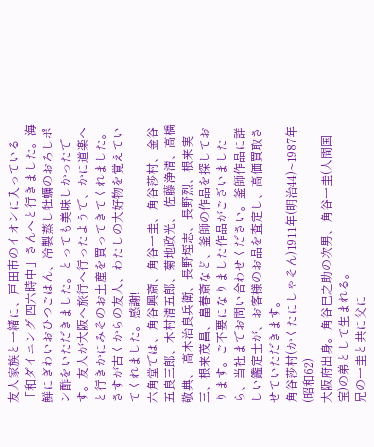友人家族と一緒に、戸田市のイオンに入っている「和ダイニング 四六時中」さんへと行きました。海鮮にぎわいおひつごはん、冷製蒸し牡蠣のおろしポン酢をいただきました。とっても美味しかったです。友人が大阪へ旅行へ行ったようで、かに道楽へと行きかにみそのお土産を買ってきてくれました。さすが古くからの友人、わたしの大好物を覚えていてくれました。感謝!
六角堂では、角谷興斎、角谷一圭、角谷莎村、金谷五良三郎、木村清五郎、菊地政光、 佐藤浄清、高橋敬典、 高木治良兵衛、長野垤志、長野烈、根来実三、根来茂昌、畠春斎など、釜師の作品を探しております。ご不要になりました作品がございましたら、当社までお問い合わせください。釜師作品に詳しい鑑定士が、お客様のお品を査定し、高価買取させていただきます。
角谷莎村(かくたにしゃそん)1911年(明治44)~1987年(昭和62)
大阪府出身。角谷巳之助の次男、角谷一圭(人間国宝)の弟として生まれる。
兄の一圭と共に父に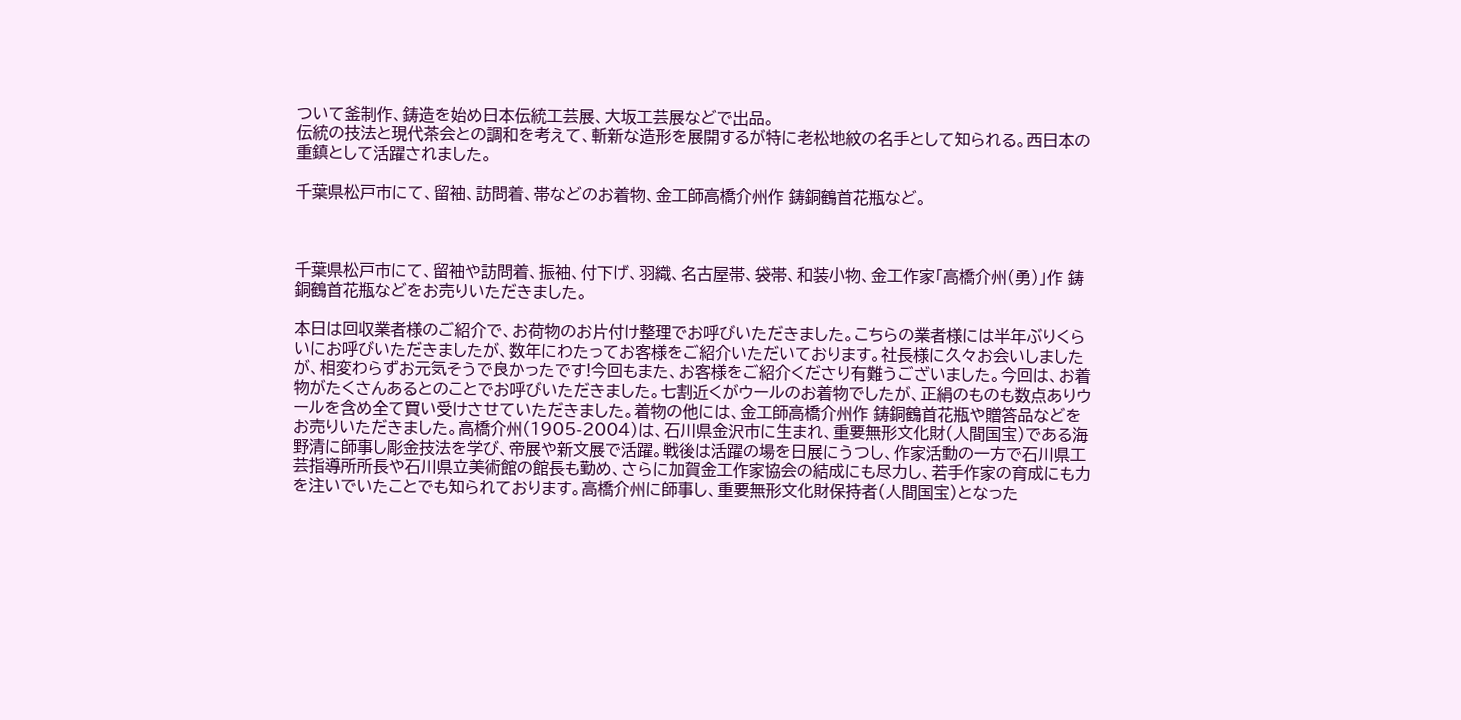ついて釜制作、鋳造を始め日本伝統工芸展、大坂工芸展などで出品。
伝統の技法と現代茶会との調和を考えて、斬新な造形を展開するが特に老松地紋の名手として知られる。西日本の重鎮として活躍されました。

千葉県松戸市にて、留袖、訪問着、帯などのお着物、金工師高橋介州作 鋳銅鶴首花瓶など。



千葉県松戸市にて、留袖や訪問着、振袖、付下げ、羽織、名古屋帯、袋帯、和装小物、金工作家「高橋介州(勇)」作 鋳銅鶴首花瓶などをお売りいただきました。

本日は回収業者様のご紹介で、お荷物のお片付け整理でお呼びいただきました。こちらの業者様には半年ぶりくらいにお呼びいただきましたが、数年にわたってお客様をご紹介いただいております。社長様に久々お会いしましたが、相変わらずお元気そうで良かったです!今回もまた、お客様をご紹介くださり有難うございました。今回は、お着物がたくさんあるとのことでお呼びいただきました。七割近くがウールのお着物でしたが、正絹のものも数点ありウールを含め全て買い受けさせていただきました。着物の他には、金工師高橋介州作 鋳銅鶴首花瓶や贈答品などをお売りいただきました。高橋介州(1905-2004)は、石川県金沢市に生まれ、重要無形文化財(人間国宝)である海野清に師事し彫金技法を学び、帝展や新文展で活躍。戦後は活躍の場を日展にうつし、作家活動の一方で石川県工芸指導所所長や石川県立美術館の館長も勤め、さらに加賀金工作家協会の結成にも尽力し、若手作家の育成にも力を注いでいたことでも知られております。高橋介州に師事し、重要無形文化財保持者(人間国宝)となった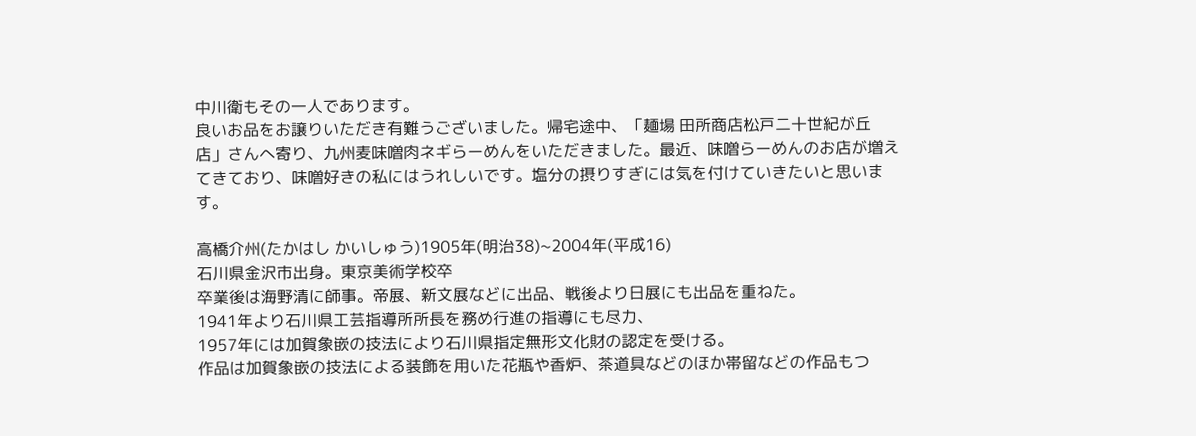中川衛もその一人であります。
良いお品をお譲りいただき有難うございました。帰宅途中、「麺場 田所商店松戸二十世紀が丘店」さんへ寄り、九州麦味噌肉ネギらーめんをいただきました。最近、味噌らーめんのお店が増えてきており、味噌好きの私にはうれしいです。塩分の摂りすぎには気を付けていきたいと思います。

高橋介州(たかはし かいしゅう)1905年(明治38)~2004年(平成16)
石川県金沢市出身。東京美術学校卒
卒業後は海野清に師事。帝展、新文展などに出品、戦後より日展にも出品を重ねた。
1941年より石川県工芸指導所所長を務め行進の指導にも尽力、
1957年には加賀象嵌の技法により石川県指定無形文化財の認定を受ける。
作品は加賀象嵌の技法による装飾を用いた花瓶や香炉、茶道具などのほか帯留などの作品もつ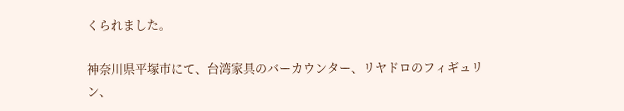くられました。

神奈川県平塚市にて、台湾家具のバーカウンター、リヤドロのフィギュリン、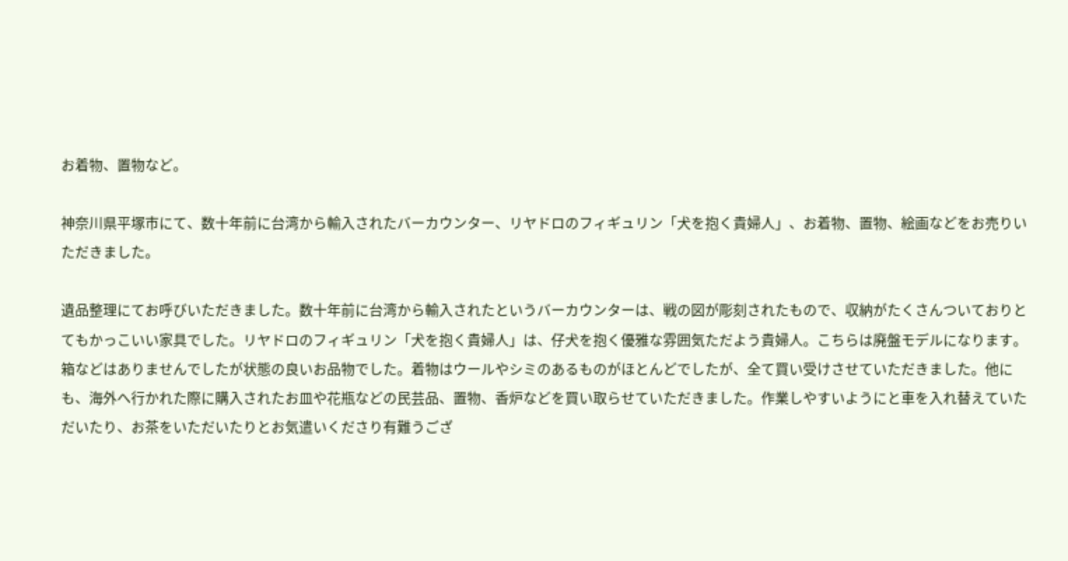お着物、置物など。

神奈川県平塚市にて、数十年前に台湾から輸入されたバーカウンター、リヤドロのフィギュリン「犬を抱く貴婦人」、お着物、置物、絵画などをお売りいただきました。

遺品整理にてお呼びいただきました。数十年前に台湾から輸入されたというバーカウンターは、戦の図が彫刻されたもので、収納がたくさんついておりとてもかっこいい家具でした。リヤドロのフィギュリン「犬を抱く貴婦人」は、仔犬を抱く優雅な雰囲気ただよう貴婦人。こちらは廃盤モデルになります。箱などはありませんでしたが状態の良いお品物でした。着物はウールやシミのあるものがほとんどでしたが、全て買い受けさせていただきました。他にも、海外へ行かれた際に購入されたお皿や花瓶などの民芸品、置物、香炉などを買い取らせていただきました。作業しやすいようにと車を入れ替えていただいたり、お茶をいただいたりとお気遣いくださり有難うござ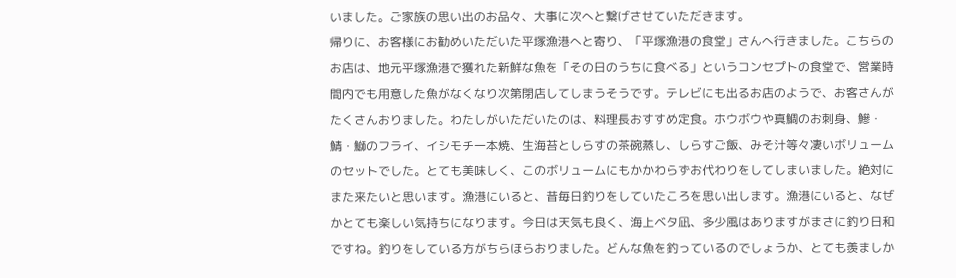いました。ご家族の思い出のお品々、大事に次へと繋げさせていただきます。
帰りに、お客様にお勧めいただいた平塚漁港へと寄り、「平塚漁港の食堂」さんへ行きました。こちらのお店は、地元平塚漁港で獲れた新鮮な魚を「その日のうちに食べる」というコンセプトの食堂で、営業時間内でも用意した魚がなくなり次第閉店してしまうそうです。テレビにも出るお店のようで、お客さんがたくさんおりました。わたしがいただいたのは、料理長おすすめ定食。ホウボウや真鯛のお刺身、鰺・鯖・鰤のフライ、イシモチ一本焼、生海苔としらすの茶碗蒸し、しらすご飯、みそ汁等々凄いボリュームのセットでした。とても美味しく、このボリュームにもかかわらずお代わりをしてしまいました。絶対にまた来たいと思います。漁港にいると、昔毎日釣りをしていたころを思い出します。漁港にいると、なぜかとても楽しい気持ちになります。今日は天気も良く、海上ベタ凪、多少風はありますがまさに釣り日和ですね。釣りをしている方がちらほらおりました。どんな魚を釣っているのでしょうか、とても羨ましか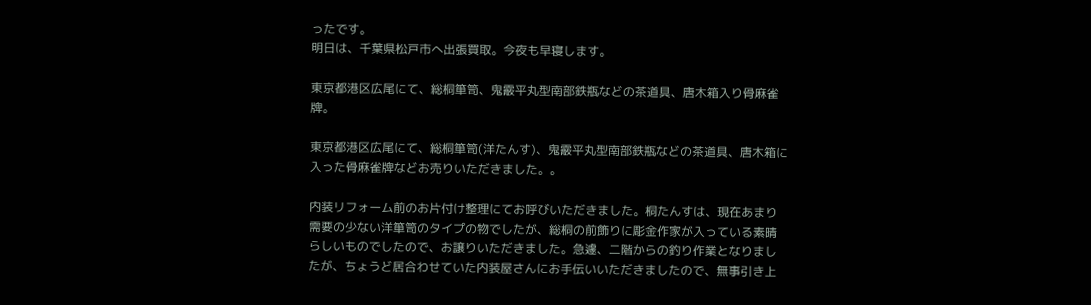ったです。
明日は、千葉県松戸市へ出張買取。今夜も早寝します。

東京都港区広尾にて、総桐箪笥、鬼霰平丸型南部鉄瓶などの茶道具、唐木箱入り骨麻雀牌。

東京都港区広尾にて、総桐箪笥(洋たんす)、鬼霰平丸型南部鉄瓶などの茶道具、唐木箱に入った骨麻雀牌などお売りいただきました。。

内装リフォーム前のお片付け整理にてお呼びいただきました。桐たんすは、現在あまり需要の少ない洋箪笥のタイプの物でしたが、総桐の前飾りに彫金作家が入っている素晴らしいものでしたので、お譲りいただきました。急遽、二階からの釣り作業となりましたが、ちょうど居合わせていた内装屋さんにお手伝いいただきましたので、無事引き上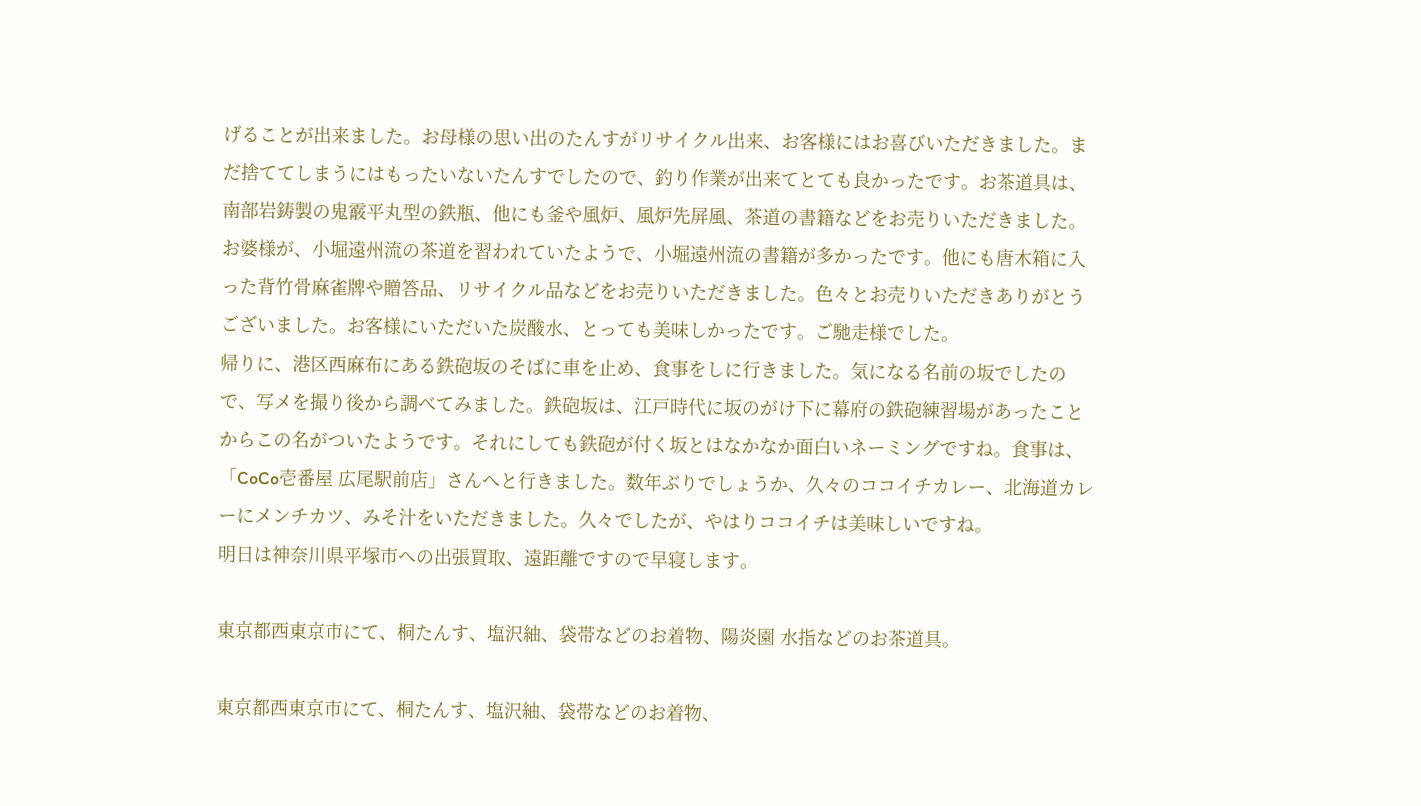げることが出来ました。お母様の思い出のたんすがリサイクル出来、お客様にはお喜びいただきました。まだ捨ててしまうにはもったいないたんすでしたので、釣り作業が出来てとても良かったです。お茶道具は、南部岩鋳製の鬼霰平丸型の鉄瓶、他にも釜や風炉、風炉先屏風、茶道の書籍などをお売りいただきました。お婆様が、小堀遠州流の茶道を習われていたようで、小堀遠州流の書籍が多かったです。他にも唐木箱に入った背竹骨麻雀牌や贈答品、リサイクル品などをお売りいただきました。色々とお売りいただきありがとうございました。お客様にいただいた炭酸水、とっても美味しかったです。ご馳走様でした。
帰りに、港区西麻布にある鉄砲坂のそばに車を止め、食事をしに行きました。気になる名前の坂でしたので、写メを撮り後から調べてみました。鉄砲坂は、江戸時代に坂のがけ下に幕府の鉄砲練習場があったことからこの名がついたようです。それにしても鉄砲が付く坂とはなかなか面白いネーミングですね。食事は、「CoCo壱番屋 広尾駅前店」さんへと行きました。数年ぶりでしょうか、久々のココイチカレー、北海道カレーにメンチカツ、みそ汁をいただきました。久々でしたが、やはりココイチは美味しいですね。
明日は神奈川県平塚市への出張買取、遠距離ですので早寝します。

東京都西東京市にて、桐たんす、塩沢紬、袋帯などのお着物、陽炎園 水指などのお茶道具。

東京都西東京市にて、桐たんす、塩沢紬、袋帯などのお着物、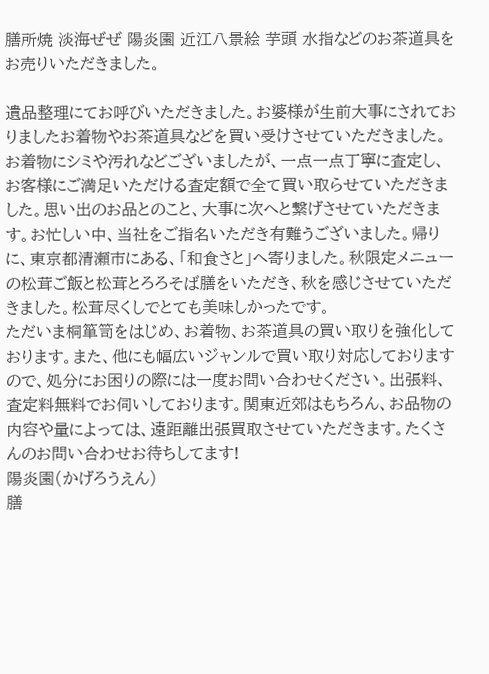膳所焼 淡海ぜぜ 陽炎園 近江八景絵 芋頭 水指などのお茶道具をお売りいただきました。

遺品整理にてお呼びいただきました。お婆様が生前大事にされておりましたお着物やお茶道具などを買い受けさせていただきました。お着物にシミや汚れなどございましたが、一点一点丁寧に査定し、お客様にご満足いただける査定額で全て買い取らせていただきました。思い出のお品とのこと、大事に次へと繋げさせていただきます。お忙しい中、当社をご指名いただき有難うございました。帰りに、東京都清瀬市にある、「和食さと」へ寄りました。秋限定メニューの松茸ご飯と松茸とろろそば膳をいただき、秋を感じさせていただきました。松茸尽くしでとても美味しかったです。
ただいま桐箪笥をはじめ、お着物、お茶道具の買い取りを強化しております。また、他にも幅広いジャンルで買い取り対応しておりますので、処分にお困りの際には一度お問い合わせください。出張料、査定料無料でお伺いしております。関東近郊はもちろん、お品物の内容や量によっては、遠距離出張買取させていただきます。たくさんのお問い合わせお待ちしてます!
陽炎園(かげろうえん)
膳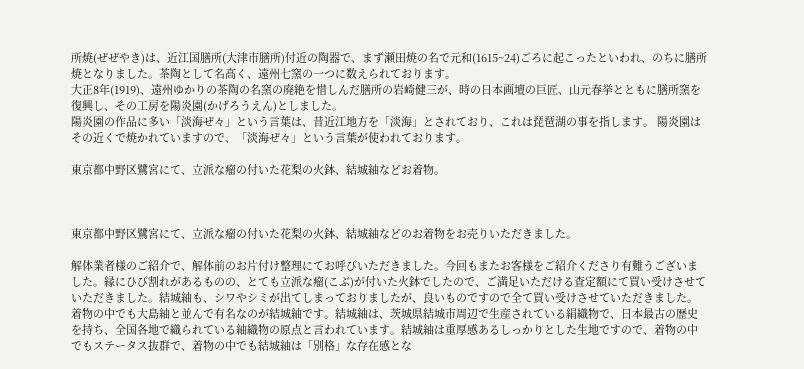所焼(ぜぜやき)は、近江国膳所(大津市膳所)付近の陶器で、まず瀬田焼の名で元和(1615~24)ごろに起こったといわれ、のちに膳所焼となりました。茶陶として名高く、遠州七窯の一つに数えられております。
大正8年(1919)、遠州ゆかりの茶陶の名窯の廃絶を惜しんだ膳所の岩崎健三が、時の日本画壇の巨匠、山元春挙とともに膳所窯を復興し、その工房を陽炎園(かげろうえん)としました。
陽炎園の作品に多い「淡海ぜ々」という言葉は、昔近江地方を「淡海」とされており、これは琵琶湖の事を指します。 陽炎園はその近くで焼かれていますので、「淡海ぜ々」という言葉が使われております。

東京都中野区鷺宮にて、立派な瘤の付いた花梨の火鉢、結城紬などお着物。



東京都中野区鷺宮にて、立派な瘤の付いた花梨の火鉢、結城紬などのお着物をお売りいただきました。

解体業者様のご紹介で、解体前のお片付け整理にてお呼びいただきました。今回もまたお客様をご紹介くださり有難うございました。縁にひび割れがあるものの、とても立派な瘤(こぶ)が付いた火鉢でしたので、ご満足いただける査定額にて買い受けさせていただきました。結城紬も、シワやシミが出てしまっておりましたが、良いものですので全て買い受けさせていただきました。着物の中でも大島紬と並んで有名なのが結城紬です。結城紬は、茨城県結城市周辺で生産されている絹織物で、日本最古の歴史を持ち、全国各地で織られている紬織物の原点と言われています。結城紬は重厚感あるしっかりとした生地ですので、着物の中でもステータス抜群で、着物の中でも結城紬は「別格」な存在感とな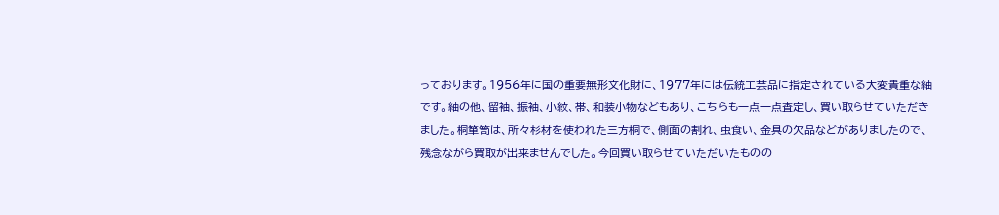っております。1956年に国の重要無形文化財に、1977年には伝統工芸品に指定されている大変貴重な紬です。紬の他、留袖、振袖、小紋、帯、和装小物などもあり、こちらも一点一点査定し、買い取らせていただきました。桐箪笥は、所々杉材を使われた三方桐で、側面の割れ、虫食い、金具の欠品などがありましたので、残念ながら買取が出来ませんでした。今回買い取らせていただいたものの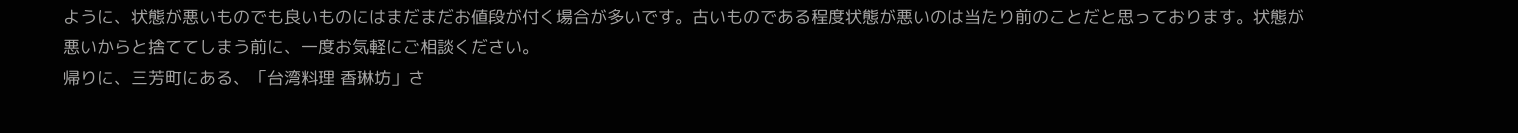ように、状態が悪いものでも良いものにはまだまだお値段が付く場合が多いです。古いものである程度状態が悪いのは当たり前のことだと思っております。状態が悪いからと捨ててしまう前に、一度お気軽にご相談ください。
帰りに、三芳町にある、「台湾料理 香琳坊」さ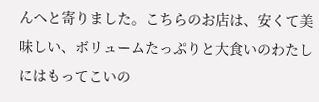んへと寄りました。こちらのお店は、安くて美味しい、ボリュームたっぷりと大食いのわたしにはもってこいの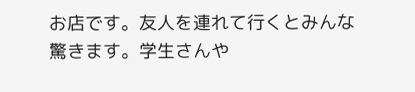お店です。友人を連れて行くとみんな驚きます。学生さんや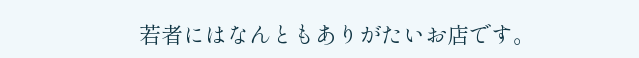若者にはなんともありがたいお店です。